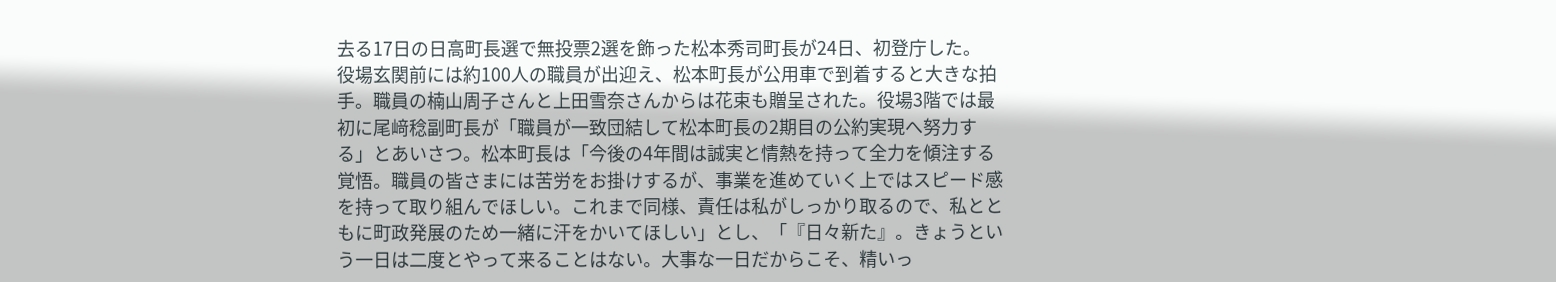去る17日の日高町長選で無投票2選を飾った松本秀司町長が24日、初登庁した。
役場玄関前には約100人の職員が出迎え、松本町長が公用車で到着すると大きな拍手。職員の楠山周子さんと上田雪奈さんからは花束も贈呈された。役場3階では最初に尾﨑稔副町長が「職員が一致団結して松本町長の2期目の公約実現へ努力する」とあいさつ。松本町長は「今後の4年間は誠実と情熱を持って全力を傾注する覚悟。職員の皆さまには苦労をお掛けするが、事業を進めていく上ではスピード感を持って取り組んでほしい。これまで同様、責任は私がしっかり取るので、私とともに町政発展のため一緒に汗をかいてほしい」とし、「『日々新た』。きょうという一日は二度とやって来ることはない。大事な一日だからこそ、精いっ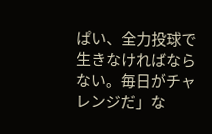ぱい、全力投球で生きなければならない。毎日がチャレンジだ」な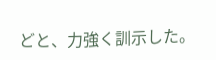どと、力強く訓示した。